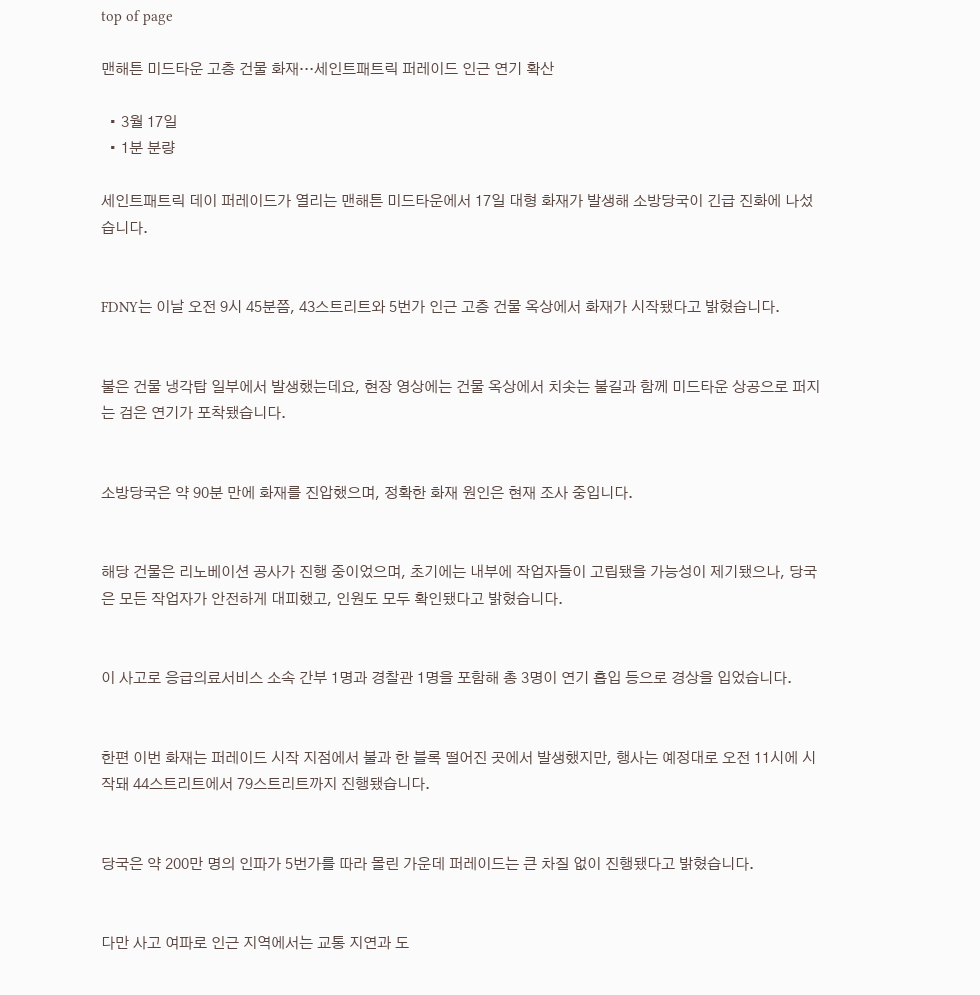top of page

맨해튼 미드타운 고층 건물 화재…세인트패트릭 퍼레이드 인근 연기 확산

  • 3월 17일
  • 1분 분량

세인트패트릭 데이 퍼레이드가 열리는 맨해튼 미드타운에서 17일 대형 화재가 발생해 소방당국이 긴급 진화에 나섰습니다.


FDNY는 이날 오전 9시 45분쯤, 43스트리트와 5번가 인근 고층 건물 옥상에서 화재가 시작됐다고 밝혔습니다.


불은 건물 냉각탑 일부에서 발생했는데요, 현장 영상에는 건물 옥상에서 치솟는 불길과 함께 미드타운 상공으로 퍼지는 검은 연기가 포착됐습니다.


소방당국은 약 90분 만에 화재를 진압했으며, 정확한 화재 원인은 현재 조사 중입니다.


해당 건물은 리노베이션 공사가 진행 중이었으며, 초기에는 내부에 작업자들이 고립됐을 가능성이 제기됐으나, 당국은 모든 작업자가 안전하게 대피했고, 인원도 모두 확인됐다고 밝혔습니다.


이 사고로 응급의료서비스 소속 간부 1명과 경찰관 1명을 포함해 총 3명이 연기 흡입 등으로 경상을 입었습니다.


한편 이번 화재는 퍼레이드 시작 지점에서 불과 한 블록 떨어진 곳에서 발생했지만, 행사는 예정대로 오전 11시에 시작돼 44스트리트에서 79스트리트까지 진행됐습니다.


당국은 약 200만 명의 인파가 5번가를 따라 몰린 가운데 퍼레이드는 큰 차질 없이 진행됐다고 밝혔습니다.


다만 사고 여파로 인근 지역에서는 교통 지연과 도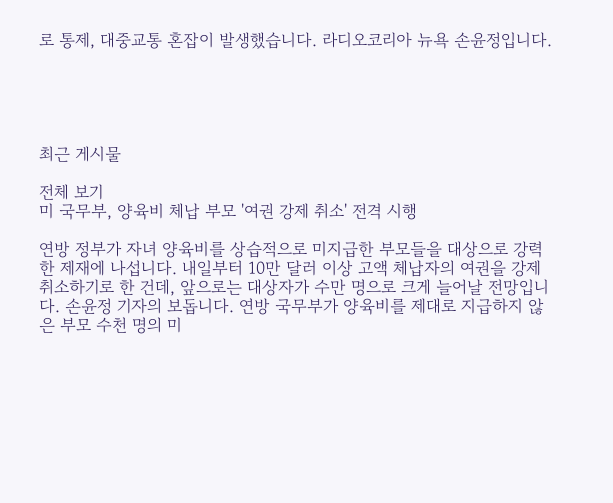로 통제, 대중교통 혼잡이 발생했습니다. 라디오코리아 뉴욕 손윤정입니다.





최근 게시물

전체 보기
미 국무부, 양육비 체납 부모 '여권 강제 취소' 전격 시행

연방 정부가 자녀 양육비를 상습적으로 미지급한 부모들을 대상으로 강력한 제재에 나섭니다. 내일부터 10만 달러 이상 고액 체납자의 여권을 강제 취소하기로 한 건데, 앞으로는 대상자가 수만 명으로 크게 늘어날 전망입니다. 손윤정 기자의 보돕니다. 연방 국무부가 양육비를 제대로 지급하지 않은 부모 수천 명의 미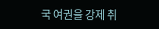국 여권을 강제 취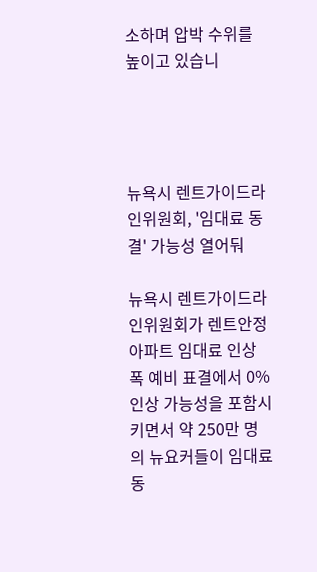소하며 압박 수위를 높이고 있습니




뉴욕시 렌트가이드라인위원회, '임대료 동결' 가능성 열어둬

뉴욕시 렌트가이드라인위원회가 렌트안정 아파트 임대료 인상 폭 예비 표결에서 0% 인상 가능성을 포함시키면서 약 250만 명의 뉴요커들이 임대료 동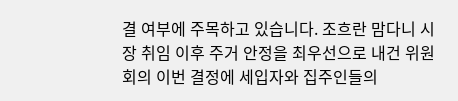결 여부에 주목하고 있습니다. 조흐란 맘다니 시장 취임 이후 주거 안정을 최우선으로 내건 위원회의 이번 결정에 세입자와 집주인들의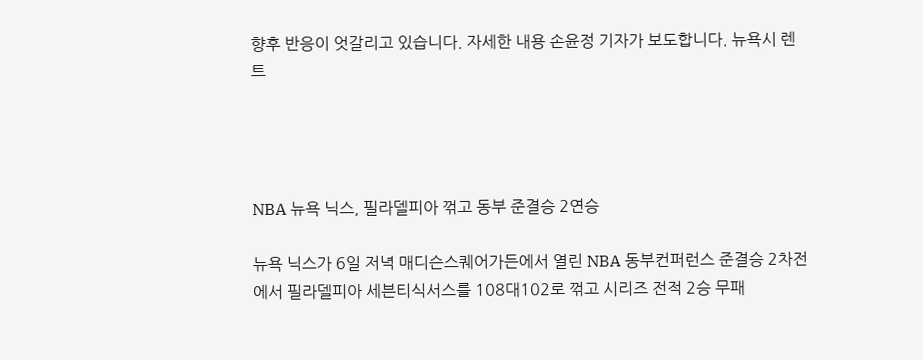향후 반응이 엇갈리고 있습니다. 자세한 내용 손윤정 기자가 보도합니다. 뉴욕시 렌트




NBA 뉴욕 닉스, 필라델피아 꺾고 동부 준결승 2연승

뉴욕 닉스가 6일 저녁 매디슨스퀘어가든에서 열린 NBA 동부컨퍼런스 준결승 2차전에서 필라델피아 세븐티식서스를 108대102로 꺾고 시리즈 전적 2승 무패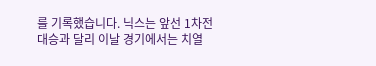를 기록했습니다. 닉스는 앞선 1차전 대승과 달리 이날 경기에서는 치열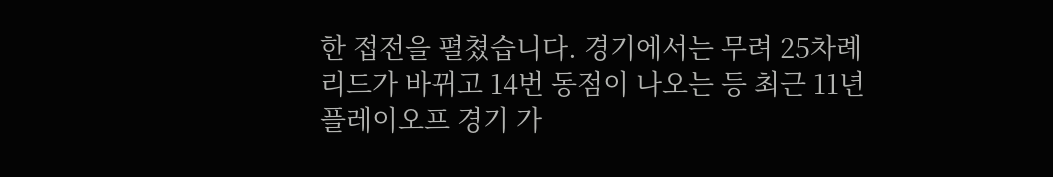한 접전을 펼쳤습니다. 경기에서는 무려 25차례 리드가 바뀌고 14번 동점이 나오는 등 최근 11년 플레이오프 경기 가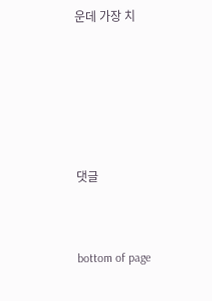운데 가장 치





댓글


bottom of page